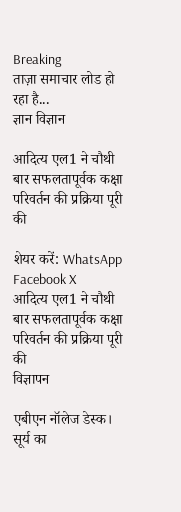Breaking
ताज़ा समाचार लोड हो रहा है...
ज्ञान विज्ञान

आदित्य एल1 ने चौथी बार सफलतापूर्वक कक्षा परिवर्तन की प्रक्रिया पूरी की

शेयर करें: WhatsApp Facebook X
आदित्य एल1 ने चौथी बार सफलतापूर्वक कक्षा परिवर्तन की प्रक्रिया पूरी की
विज्ञापन

एबीएन नॉलेज डेस्क। सूर्य का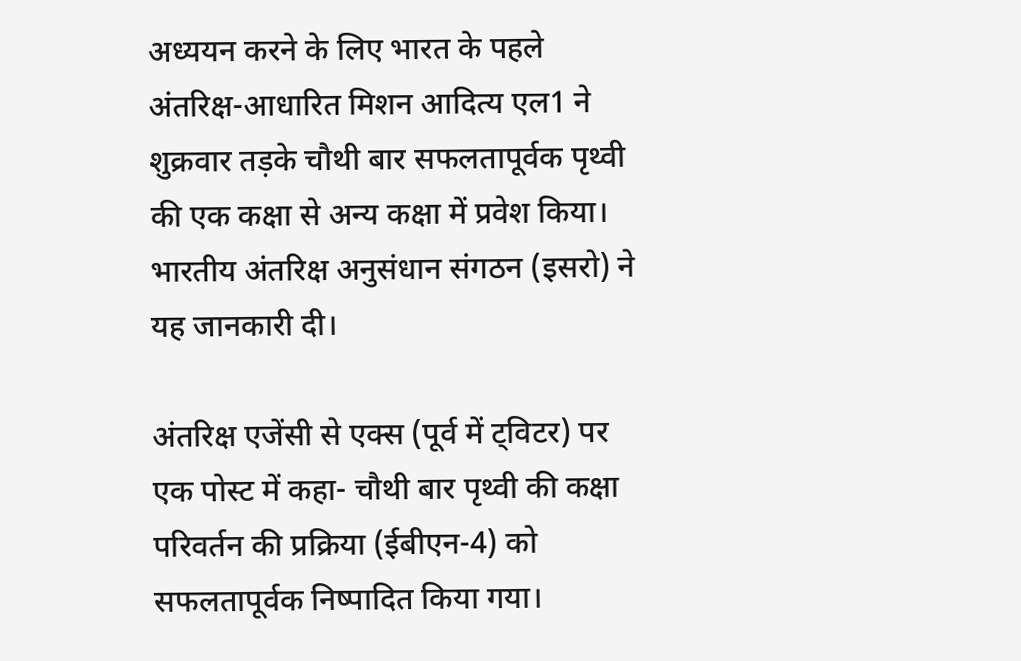अध्ययन करने के लिए भारत के पहले अंतरिक्ष-आधारित मिशन आदित्य एल1 ने शुक्रवार तड़के चौथी बार सफलतापूर्वक पृथ्वी की एक कक्षा से अन्य कक्षा में प्रवेश किया। भारतीय अंतरिक्ष अनुसंधान संगठन (इसरो) ने यह जानकारी दी।

अंतरिक्ष एजेंसी से एक्स (पूर्व में ट्विटर) पर एक पोस्ट में कहा- चौथी बार पृथ्वी की कक्षा परिवर्तन की प्रक्रिया (ईबीएन-4) को सफलतापूर्वक निष्पादित किया गया।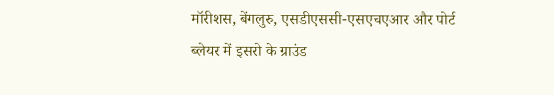मॉरीशस, बेंगलुरु, एसडीएससी-एसएचएआर और पोर्ट ब्लेयर में इसरो के ग्राउंड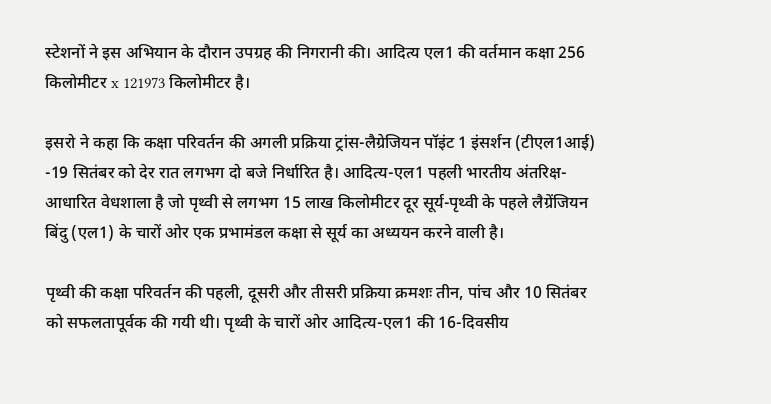स्टेशनों ने इस अभियान के दौरान उपग्रह की निगरानी की। आदित्य एल1 की वर्तमान कक्षा 256 किलोमीटर x 121973 किलोमीटर है।

इसरो ने कहा कि कक्षा परिवर्तन की अगली प्रक्रिया ट्रांस-लैग्रेजियन पॉइंट 1 इंसर्शन (टीएल1आई) -19 सितंबर को देर रात लगभग दो बजे निर्धारित है। आदित्य-एल1 पहली भारतीय अंतरिक्ष-आधारित वेधशाला है जो पृथ्वी से लगभग 15 लाख किलोमीटर दूर सूर्य-पृथ्वी के पहले लैग्रेंजियन बिंदु (एल1) के चारों ओर एक प्रभामंडल कक्षा से सूर्य का अध्ययन करने वाली है।

पृथ्वी की कक्षा परिवर्तन की पहली, दूसरी और तीसरी प्रक्रिया क्रमशः तीन, पांच और 10 सितंबर को सफलतापूर्वक की गयी थी। पृथ्वी के चारों ओर आदित्य-एल1 की 16-दिवसीय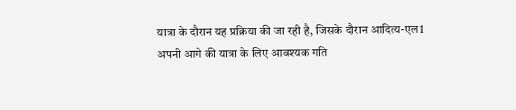यात्रा के दौरान यह प्रक्रिया की जा रही है, जिसके दौरान आदित्य-एल1 अपनी आगे की यात्रा के लिए आवश्यक गति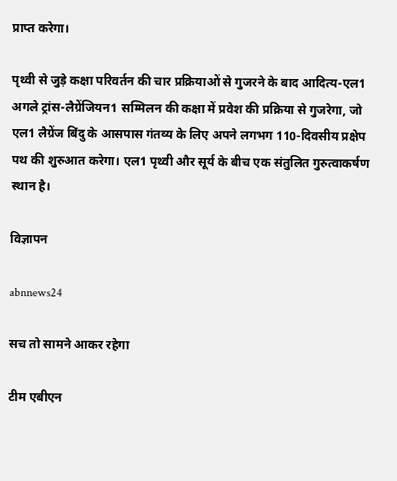प्राप्त करेगा।

पृथ्वी से जुड़े कक्षा परिवर्तन की चार प्रक्रियाओं से गुजरने के बाद आदित्य-एल1 अगले ट्रांस-लैग्रेंजियन1 सम्मिलन की कक्षा में प्रवेश की प्रक्रिया से गुजरेगा, जो एल1 लैग्रेंज बिंदु के आसपास गंतव्य के लिए अपने लगभग 110-दिवसीय प्रक्षेप पथ की शुरुआत करेगा। एल1 पृथ्वी और सूर्य के बीच एक संतुलित गुरुत्वाकर्षण स्थान है।

विज्ञापन

abnnews24

सच तो सामने आकर रहेगा

टीम एबीएन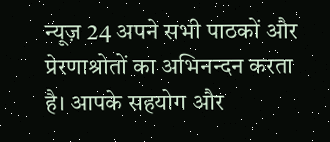न्यूज़ 24 अपने सभी पाठकों और प्रेरणाश्रोतों का अभिनन्दन करता है। आपके सहयोग और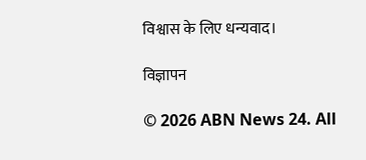विश्वास के लिए धन्यवाद।

विज्ञापन

© 2026 ABN News 24. All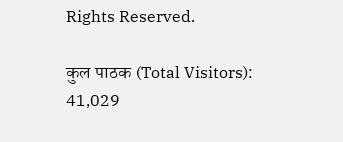Rights Reserved.

कुल पाठक (Total Visitors): 41,029